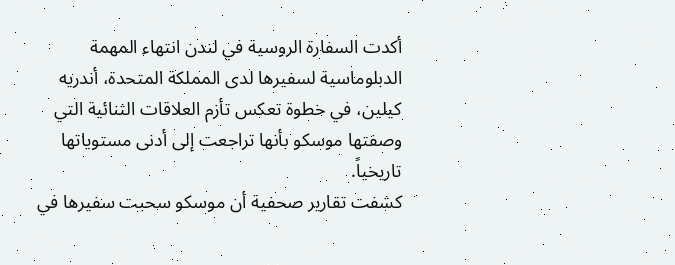أكدت السفارة الروسية في لندن انتهاء المهمة الدبلوماسية لسفيرها لدى المملكة المتحدة، أندريه كيلين، في خطوة تعكس تأزم العلاقات الثنائية التي وصفتها موسكو بأنها تراجعت إلى أدنى مستوياتها تاريخياً.
كشفت تقارير صحفية أن موسكو سحبت سفيرها في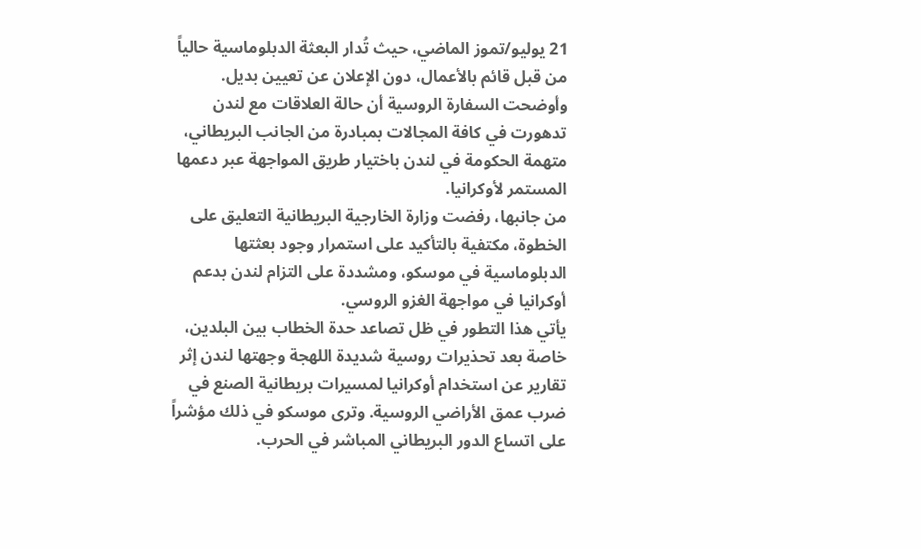21 يوليو/تموز الماضي، حيث تُدار البعثة الدبلوماسية حالياً من قبل قائم بالأعمال، دون الإعلان عن تعيين بديل. وأوضحت السفارة الروسية أن حالة العلاقات مع لندن تدهورت في كافة المجالات بمبادرة من الجانب البريطاني، متهمة الحكومة في لندن باختيار طريق المواجهة عبر دعمها المستمر لأوكرانيا.
من جانبها، رفضت وزارة الخارجية البريطانية التعليق على الخطوة، مكتفية بالتأكيد على استمرار وجود بعثتها الدبلوماسية في موسكو، ومشددة على التزام لندن بدعم أوكرانيا في مواجهة الغزو الروسي.
يأتي هذا التطور في ظل تصاعد حدة الخطاب بين البلدين، خاصة بعد تحذيرات روسية شديدة اللهجة وجهتها لندن إثر تقارير عن استخدام أوكرانيا لمسيرات بريطانية الصنع في ضرب عمق الأراضي الروسية. وترى موسكو في ذلك مؤشراً على اتساع الدور البريطاني المباشر في الحرب.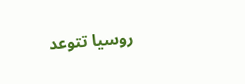روسيا تتوعد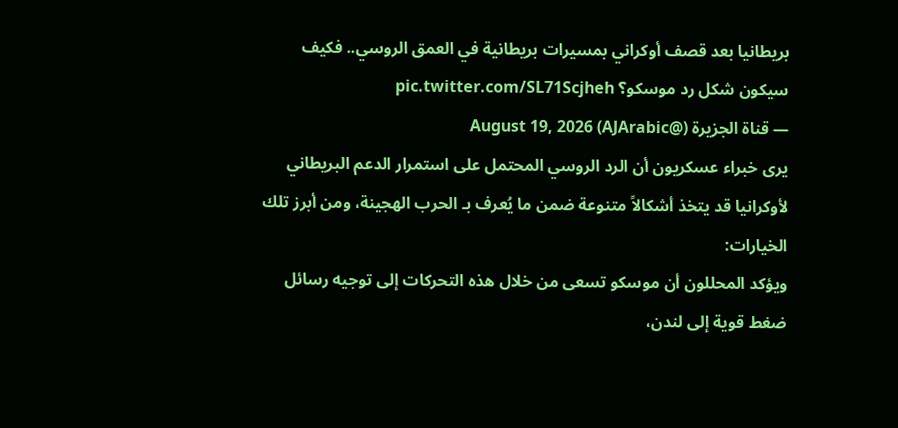بريطانيا بعد قصف أوكراني بمسيرات بريطانية في العمق الروسي.. فكيف سيكون شكل رد موسكو؟ pic.twitter.com/SL71Scjheh
— قناة الجزيرة (@AJArabic) August 19, 2026
يرى خبراء عسكريون أن الرد الروسي المحتمل على استمرار الدعم البريطاني لأوكرانيا قد يتخذ أشكالاً متنوعة ضمن ما يُعرف بـ الحرب الهجينة، ومن أبرز تلك الخيارات:
ويؤكد المحللون أن موسكو تسعى من خلال هذه التحركات إلى توجيه رسائل ضغط قوية إلى لندن،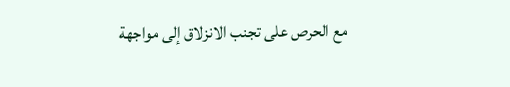مع الحرص على تجنب الانزلاق إلى مواجهة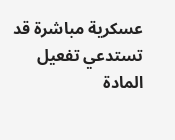عسكرية مباشرة قد تستدعي تفعيل المادة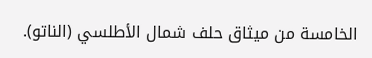الخامسة من ميثاق حلف شمال الأطلسي (الناتو).